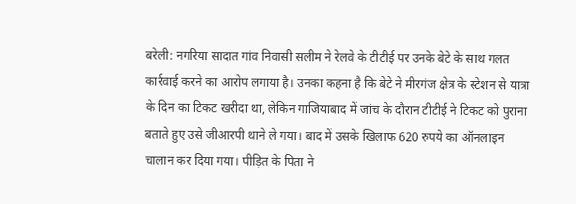बरेली: नगरिया सादात गांव निवासी सलीम ने रेलवे के टीटीई पर उनके बेटे के साथ गलत कार्रवाई करने का आरोप लगाया है। उनका कहना है कि बेटे ने मीरगंज क्षेत्र के स्टेशन से यात्रा के दिन का टिकट खरीदा था, लेकिन गाजियाबाद में जांच के दौरान टीटीई ने टिकट को पुराना बताते हुए उसे जीआरपी थाने ले गया। बाद में उसके खिलाफ 620 रुपये का ऑनलाइन चालान कर दिया गया। पीड़ित के पिता ने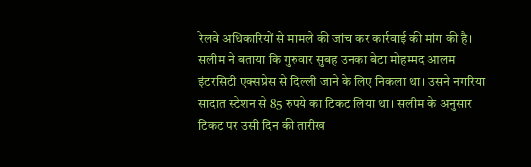रेलवे अधिकारियों से मामले की जांच कर कार्रवाई की मांग की है।
सलीम ने बताया कि गुरुवार सुबह उनका बेटा मोहम्मद आलम इंटरसिटी एक्सप्रेस से दिल्ली जाने के लिए निकला था। उसने नगरिया सादात स्टेशन से 85 रुपये का टिकट लिया था। सलीम के अनुसार टिकट पर उसी दिन की तारीख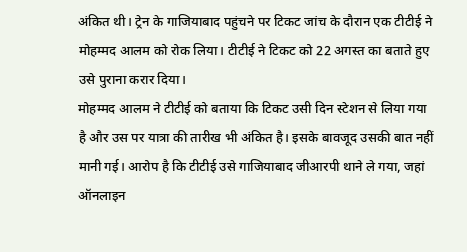अंकित थी। ट्रेन के गाजियाबाद पहुंचने पर टिकट जांच के दौरान एक टीटीई ने मोहम्मद आलम को रोक लिया। टीटीई ने टिकट को 22 अगस्त का बताते हुए उसे पुराना करार दिया।
मोहम्मद आलम ने टीटीई को बताया कि टिकट उसी दिन स्टेशन से लिया गया है और उस पर यात्रा की तारीख भी अंकित है। इसके बावजूद उसकी बात नहीं मानी गई। आरोप है कि टीटीई उसे गाजियाबाद जीआरपी थाने ले गया, जहां ऑनलाइन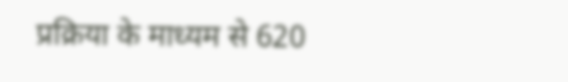प्रक्रिया के माध्यम से 620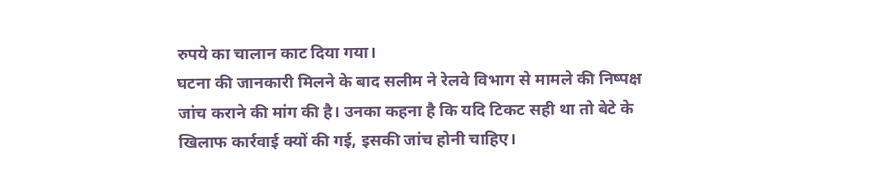रुपये का चालान काट दिया गया।
घटना की जानकारी मिलने के बाद सलीम ने रेलवे विभाग से मामले की निष्पक्ष जांच कराने की मांग की है। उनका कहना है कि यदि टिकट सही था तो बेटे के खिलाफ कार्रवाई क्यों की गई, इसकी जांच होनी चाहिए।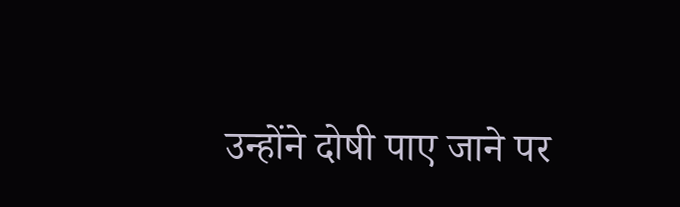उन्होंने दोषी पाए जाने पर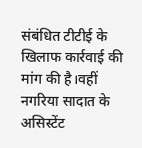संबंधित टीटीई के खिलाफ कार्रवाई की मांग की है।वहीं नगरिया सादात के असिस्टेंट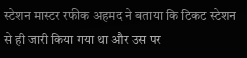स्टेशन मास्टर रफीक अहमद ने बताया कि टिकट स्टेशन से ही जारी किया गया था और उस पर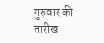गुरुवार की तारीख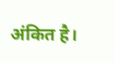अंकित है।